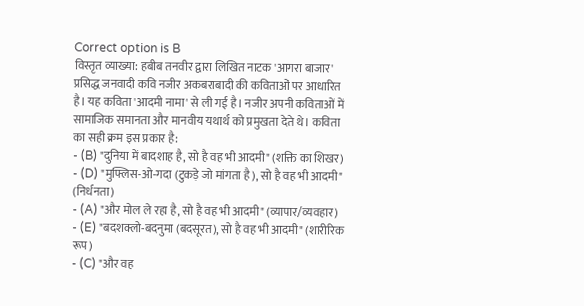Correct option is B
विस्तृत व्याख्या: हबीब तनवीर द्वारा लिखित नाटक 'आगरा बाजार' प्रसिद्ध जनवादी कवि नजीर अकबराबादी की कविताओं पर आधारित है। यह कविता 'आदमी नामा' से ली गई है। नजीर अपनी कविताओं में सामाजिक समानता और मानवीय यथार्थ को प्रमुखता देते थे। कविता का सही क्रम इस प्रकार है:
- (B) "दुनिया में बादशाह है, सो है वह भी आदमी" (शक्ति का शिखर)
- (D) "मुफ्लिस-ओ-गदा (टुकड़े जो मांगता है), सो है वह भी आदमी" (निर्धनता)
- (A) "और मोल ले रहा है, सो है वह भी आदमी" (व्यापार/व्यवहार)
- (E) "बदशक्लो-बदनुमा (बदसूरत), सो है वह भी आदमी" (शारीरिक रूप)
- (C) "और वह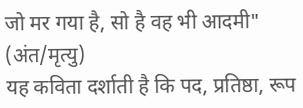जो मर गया है, सो है वह भी आदमी" (अंत/मृत्यु)
यह कविता दर्शाती है कि पद, प्रतिष्ठा, रूप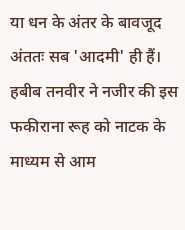या धन के अंतर के बावजूद अंततः सब 'आदमी' ही हैं। हबीब तनवीर ने नजीर की इस फकीराना रूह को नाटक के माध्यम से आम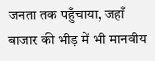जनता तक पहुँचाया, जहाँ बाजार की भीड़ में भी मानवीय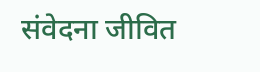संवेदना जीवित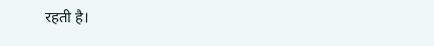रहती है।